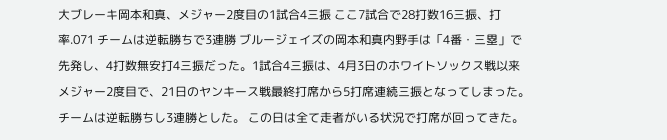大ブレーキ岡本和真、メジャー2度目の1試合4三振 ここ7試合で28打数16三振、打率.071 チームは逆転勝ちで3連勝 ブルージェイズの岡本和真内野手は「4番・三塁」で先発し、4打数無安打4三振だった。1試合4三振は、4月3日のホワイトソックス戦以来メジャー2度目で、21日のヤンキース戦最終打席から5打席連続三振となってしまった。チームは逆転勝ちし3連勝とした。 この日は全て走者がいる状況で打席が回ってきた。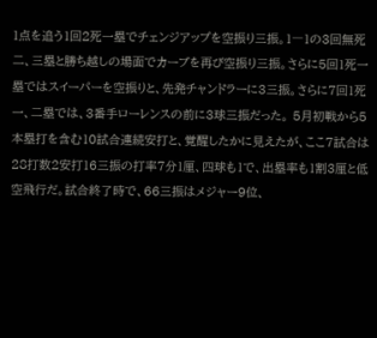1点を追う1回2死一塁でチェンジアップを空振り三振。1―1の3回無死二、三塁と勝ち越しの場面でカーブを再び空振り三振。さらに5回1死一塁ではスイーパーを空振りと、先発チャンドラーに3三振。さらに7回1死一、二塁では、3番手ローレンスの前に3球三振だった。 5月初戦から5本塁打を含む10試合連続安打と、覚醒したかに見えたが、ここ7試合は28打数2安打16三振の打率7分1厘、四球も1で、出塁率も1割3厘と低空飛行だ。試合終了時で、66三振はメジャー9位、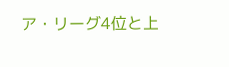ア・リーグ4位と上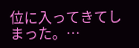位に入ってきてしまった。…